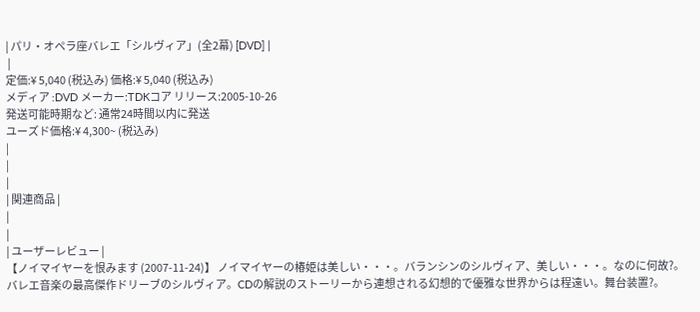| パリ・オペラ座バレエ「シルヴィア」(全2幕) [DVD] |
 |
定価:¥ 5,040 (税込み) 価格:¥ 5,040 (税込み)
メディア :DVD メーカー:TDKコア リリース:2005-10-26
発送可能時期など: 通常24時間以内に発送
ユーズド価格:¥ 4,300~ (税込み)
|
|
|
| 関連商品 |
|
|
| ユーザーレビュー |
【ノイマイヤーを恨みます (2007-11-24)】 ノイマイヤーの椿姫は美しい・・・。バランシンのシルヴィア、美しい・・・。なのに何故?。バレエ音楽の最高傑作ドリーブのシルヴィア。CDの解説のストーリーから連想される幻想的で優雅な世界からは程遠い。舞台装置?。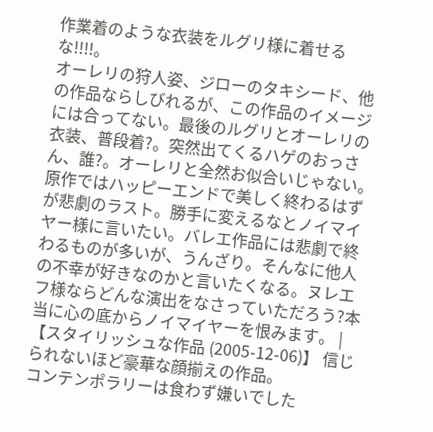作業着のような衣装をルグリ様に着せるな!!!!。
オーレリの狩人姿、ジローのタキシード、他の作品ならしびれるが、この作品のイメージには合ってない。最後のルグリとオーレリの衣装、普段着?。突然出てくるハゲのおっさん、誰?。オーレリと全然お似合いじゃない。原作ではハッピーエンドで美しく終わるはずが悲劇のラスト。勝手に変えるなとノイマイヤー様に言いたい。バレエ作品には悲劇で終わるものが多いが、うんざり。そんなに他人の不幸が好きなのかと言いたくなる。ヌレエフ様ならどんな演出をなさっていただろう?本当に心の底からノイマイヤーを恨みます。 |
【スタイリッシュな作品 (2005-12-06)】 信じられないほど豪華な顔揃えの作品。
コンテンポラリーは食わず嫌いでした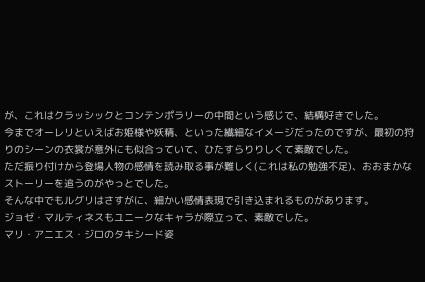が、これはクラッシックとコンテンポラリーの中間という感じで、結構好きでした。
今までオーレリといえばお姫様や妖精、といった繊細なイメージだったのですが、最初の狩りのシーンの衣裳が意外にも似合っていて、ひたすらりりしくて素敵でした。
ただ振り付けから登場人物の感情を読み取る事が難しく(これは私の勉強不足)、おおまかなストーリーを追うのがやっとでした。
そんな中でもルグリはさすがに、細かい感情表現で引き込まれるものがあります。
ジョゼ・マルティネスもユニークなキャラが際立って、素敵でした。
マリ・アニエス・ジロのタキシード姿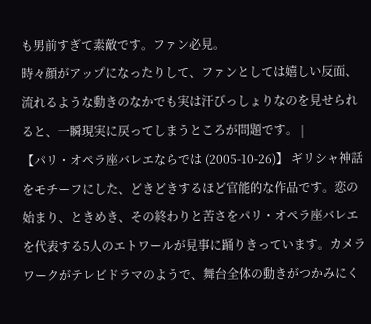も男前すぎて素敵です。ファン必見。
時々顔がアップになったりして、ファンとしては嬉しい反面、流れるような動きのなかでも実は汗びっしょりなのを見せられると、一瞬現実に戻ってしまうところが問題です。 |
【パリ・オペラ座バレエならでは (2005-10-26)】 ギリシャ神話をモチーフにした、どきどきするほど官能的な作品です。恋の始まり、ときめき、その終わりと苦さをパリ・オペラ座バレエを代表する5人のエトワールが見事に踊りきっています。カメラワークがテレビドラマのようで、舞台全体の動きがつかみにく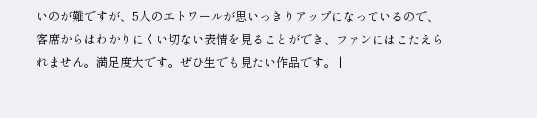いのが難ですが、5人のエトワールが思いっきりアップになっているので、客席からはわかりにくい切ない表情を見ることができ、ファンにはこたえられません。満足度大です。ぜひ生でも見たい作品です。 |